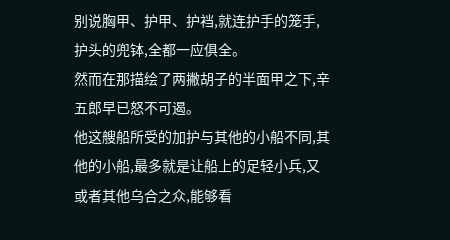别说胸甲、护甲、护裆,就连护手的笼手,护头的兜钵,全都一应俱全。
然而在那描绘了两撇胡子的半面甲之下,辛五郎早已怒不可遏。
他这艘船所受的加护与其他的小船不同,其他的小船,最多就是让船上的足轻小兵,又或者其他乌合之众,能够看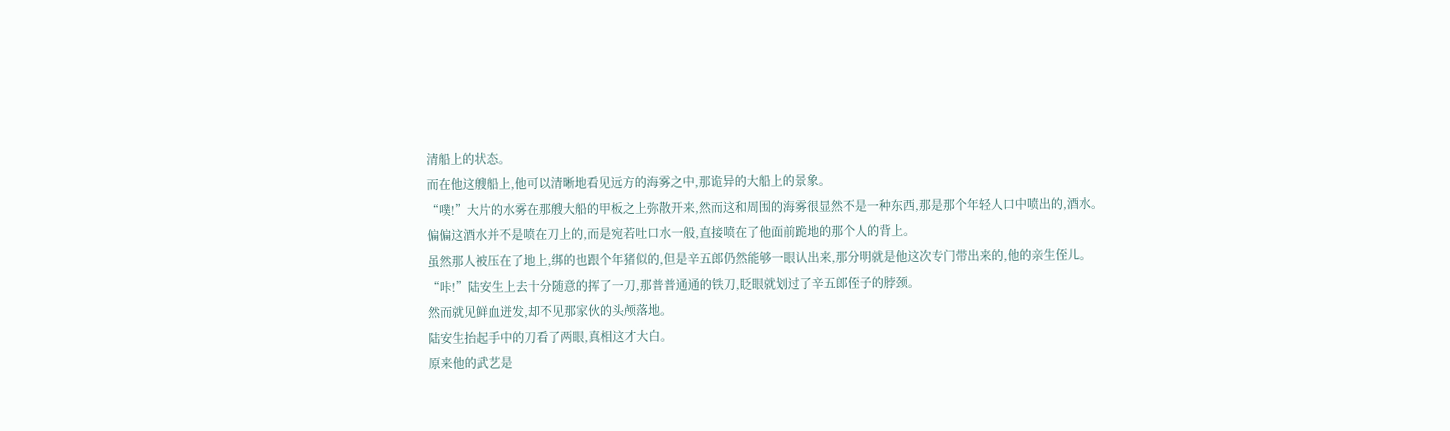清船上的状态。
而在他这艘船上,他可以清晰地看见远方的海雾之中,那诡异的大船上的景象。
“噗!”大片的水雾在那艘大船的甲板之上弥散开来,然而这和周围的海雾很显然不是一种东西,那是那个年轻人口中喷出的,酒水。
偏偏这酒水并不是喷在刀上的,而是宛若吐口水一般,直接喷在了他面前跪地的那个人的背上。
虽然那人被压在了地上,绑的也跟个年猪似的,但是辛五郎仍然能够一眼认出来,那分明就是他这次专门带出来的,他的亲生侄儿。
“咔!”陆安生上去十分随意的挥了一刀,那普普通通的铁刀,眨眼就划过了辛五郎侄子的脖颈。
然而就见鲜血迸发,却不见那家伙的头颅落地。
陆安生抬起手中的刀看了两眼,真相这才大白。
原来他的武艺是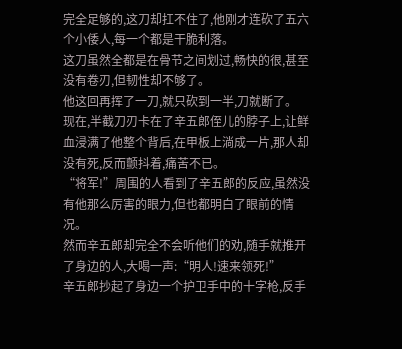完全足够的,这刀却扛不住了,他刚才连砍了五六个小倭人,每一个都是干脆利落。
这刀虽然全都是在骨节之间划过,畅快的很,甚至没有卷刃,但韧性却不够了。
他这回再挥了一刀,就只砍到一半,刀就断了。
现在,半截刀刃卡在了辛五郎侄儿的脖子上,让鲜血浸满了他整个背后,在甲板上淌成一片,那人却没有死,反而颤抖着,痛苦不已。
“将军!”周围的人看到了辛五郎的反应,虽然没有他那么厉害的眼力,但也都明白了眼前的情况。
然而辛五郎却完全不会听他们的劝,随手就推开了身边的人,大喝一声:“明人!速来领死!”
辛五郎抄起了身边一个护卫手中的十字枪,反手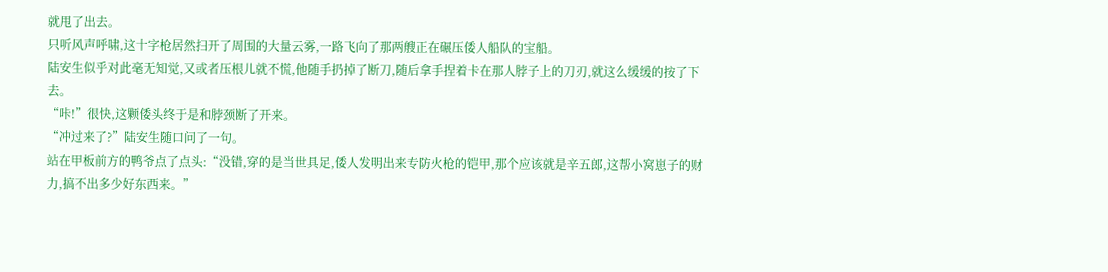就甩了出去。
只听风声呼啸,这十字枪居然扫开了周围的大量云雾,一路飞向了那两艘正在碾压倭人船队的宝船。
陆安生似乎对此毫无知觉,又或者压根儿就不慌,他随手扔掉了断刀,随后拿手捏着卡在那人脖子上的刀刃,就这么缓缓的按了下去。
“咔!”很快,这颗倭头终于是和脖颈断了开来。
“冲过来了?”陆安生随口问了一句。
站在甲板前方的鸭爷点了点头:“没错,穿的是当世具足,倭人发明出来专防火枪的铠甲,那个应该就是辛五郎,这帮小窝崽子的财力,搞不出多少好东西来。”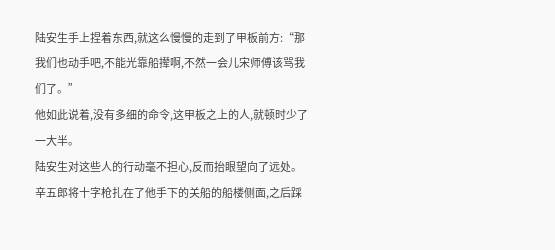陆安生手上捏着东西,就这么慢慢的走到了甲板前方:“那我们也动手吧,不能光靠船撵啊,不然一会儿宋师傅该骂我们了。”
他如此说着,没有多细的命令,这甲板之上的人,就顿时少了一大半。
陆安生对这些人的行动毫不担心,反而抬眼望向了远处。
辛五郎将十字枪扎在了他手下的关船的船楼侧面,之后踩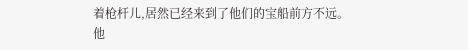着枪杆儿,居然已经来到了他们的宝船前方不远。
他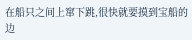在船只之间上窜下跳,很快就要摸到宝船的边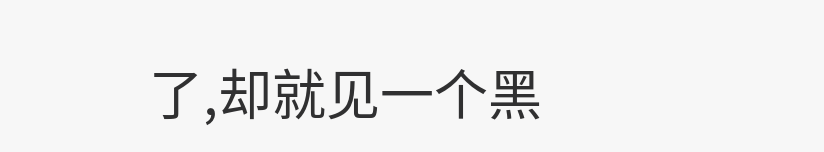了,却就见一个黑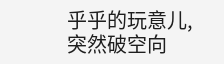乎乎的玩意儿,突然破空向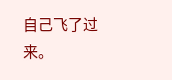自己飞了过来。